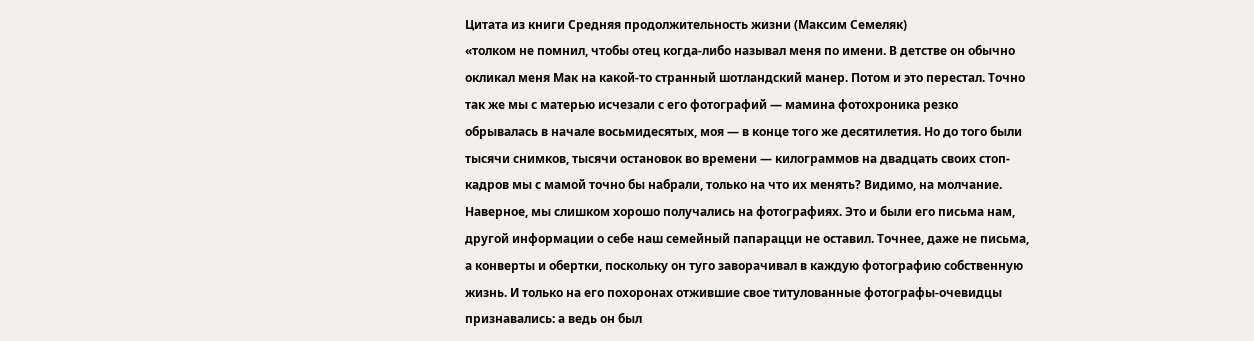Цитата из книги Средняя продолжительность жизни (Максим Семеляк)
«толком не помнил, чтобы отец когда-либо называл меня по имени. В детстве он обычно окликал меня Мак на какой-то странный шотландский манер. Потом и это перестал. Точно так же мы с матерью исчезали с его фотографий — мамина фотохроника резко обрывалась в начале восьмидесятых, моя — в конце того же десятилетия. Но до того были тысячи снимков, тысячи остановок во времени — килограммов на двадцать своих стоп-кадров мы с мамой точно бы набрали, только на что их менять? Видимо, на молчание. Наверное, мы слишком хорошо получались на фотографиях. Это и были его письма нам, другой информации о себе наш семейный папарацци не оставил. Точнее, даже не письма, а конверты и обертки, поскольку он туго заворачивал в каждую фотографию собственную жизнь. И только на его похоронах отжившие свое титулованные фотографы-очевидцы признавались: а ведь он был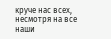круче нас всех, несмотря на все наши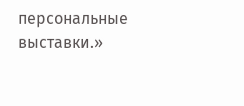персональные выставки.»